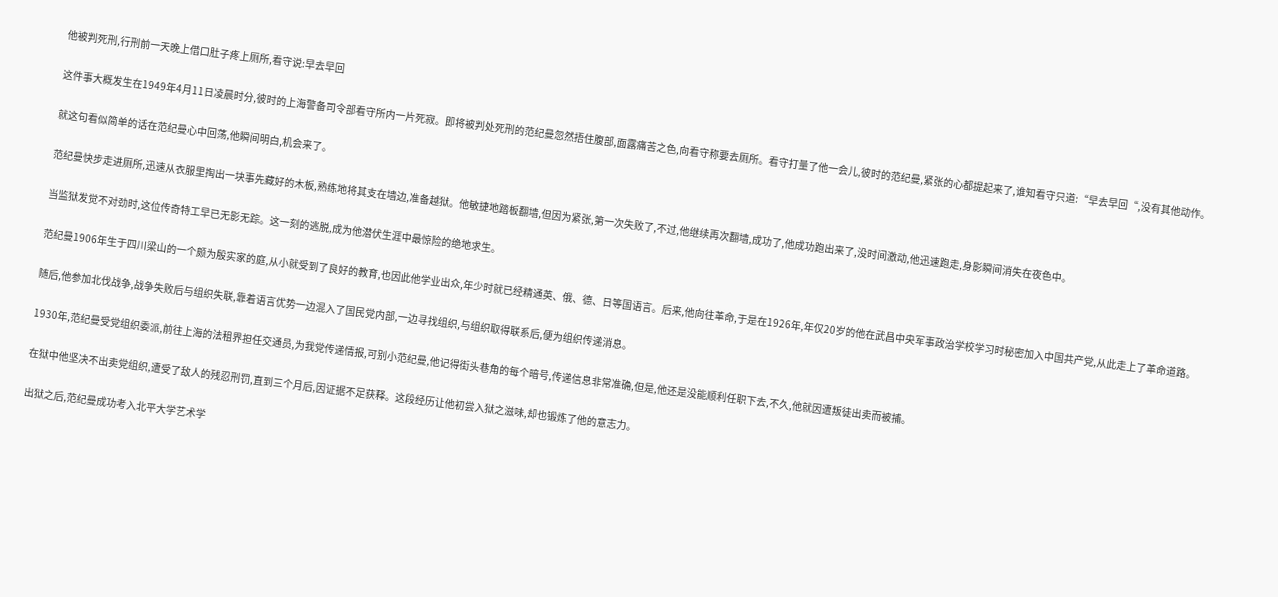他被判死刑,行刑前一天晚上借口肚子疼上厕所,看守说:早去早回

这件事大概发生在1949年4月11日凌晨时分,彼时的上海警备司令部看守所内一片死寂。即将被判处死刑的范纪曼忽然捂住腹部,面露痛苦之色,向看守称要去厕所。看守打量了他一会儿,彼时的范纪曼,紧张的心都提起来了,谁知看守只道:“早去早回“,没有其他动作。

就这句看似简单的话在范纪曼心中回荡,他瞬间明白,机会来了。

范纪曼快步走进厕所,迅速从衣服里掏出一块事先藏好的木板,熟练地将其支在墙边,准备越狱。他敏捷地踏板翻墙,但因为紧张,第一次失败了,不过,他继续再次翻墙,成功了,他成功跑出来了,没时间激动,他迅速跑走,身影瞬间消失在夜色中。

当监狱发觉不对劲时,这位传奇特工早已无影无踪。这一刻的逃脱,成为他潜伏生涯中最惊险的绝地求生。

范纪曼1906年生于四川梁山的一个颇为殷实家的庭,从小就受到了良好的教育,也因此他学业出众,年少时就已经精通英、俄、德、日等国语言。后来,他向往革命,于是在1926年,年仅20岁的他在武昌中央军事政治学校学习时秘密加入中国共产党,从此走上了革命道路。

随后,他参加北伐战争,战争失败后与组织失联,靠着语言优势一边混入了国民党内部,一边寻找组织,与组织取得联系后,便为组织传递消息。

1930年,范纪曼受党组织委派,前往上海的法租界担任交通员,为我党传递情报,可别小范纪曼,他记得街头巷角的每个暗号,传递信息非常准确,但是,他还是没能顺利任职下去,不久,他就因遭叛徒出卖而被捕。

在狱中他坚决不出卖党组织,遭受了敌人的残忍刑罚,直到三个月后,因证据不足获释。这段经历让他初尝入狱之滋味,却也锻炼了他的意志力。

出狱之后,范纪曼成功考入北平大学艺术学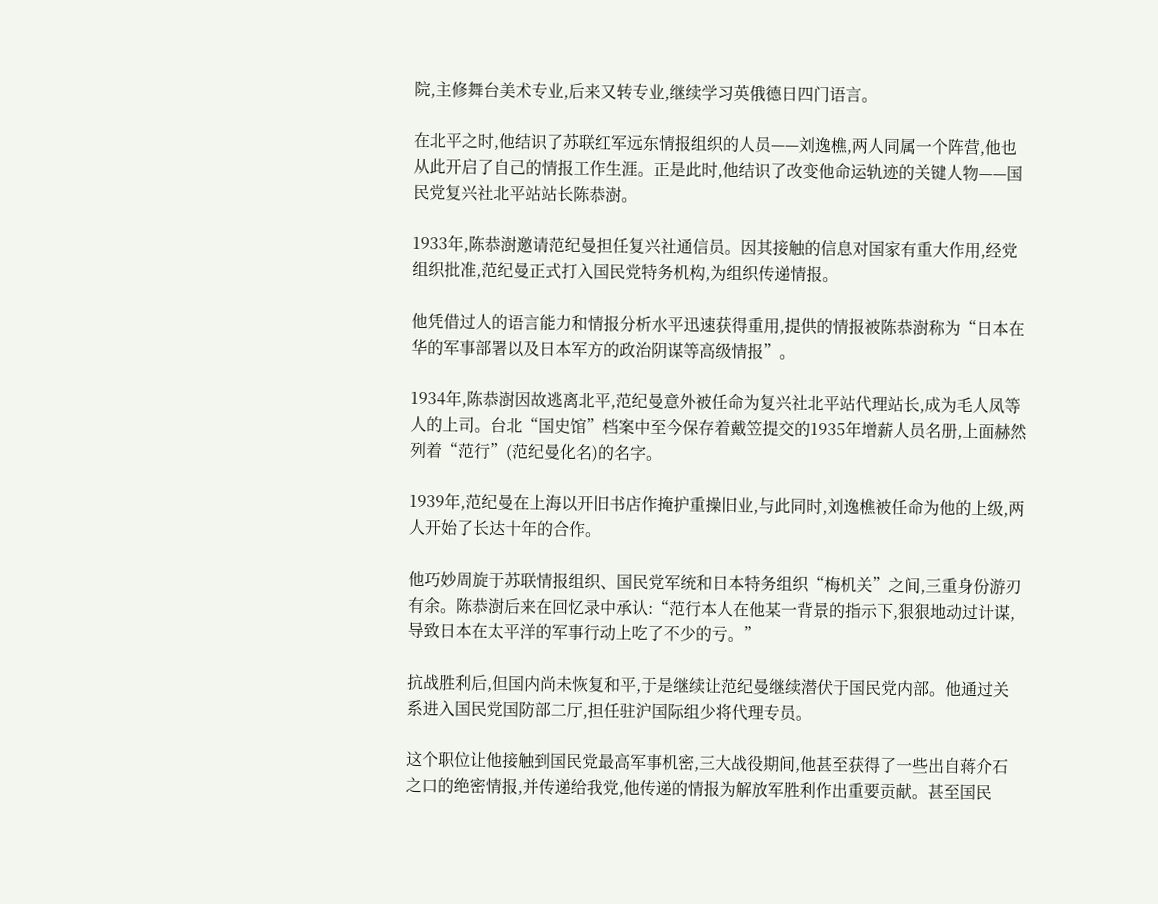院,主修舞台美术专业,后来又转专业,继续学习英俄德日四门语言。

在北平之时,他结识了苏联红军远东情报组织的人员——刘逸樵,两人同属一个阵营,他也从此开启了自己的情报工作生涯。正是此时,他结识了改变他命运轨迹的关键人物——国民党复兴社北平站站长陈恭澍。

1933年,陈恭澍邀请范纪曼担任复兴社通信员。因其接触的信息对国家有重大作用,经党组织批准,范纪曼正式打入国民党特务机构,为组织传递情报。

他凭借过人的语言能力和情报分析水平迅速获得重用,提供的情报被陈恭澍称为“日本在华的军事部署以及日本军方的政治阴谋等高级情报”。

1934年,陈恭澍因故逃离北平,范纪曼意外被任命为复兴社北平站代理站长,成为毛人凤等人的上司。台北“国史馆”档案中至今保存着戴笠提交的1935年增薪人员名册,上面赫然列着“范行”(范纪曼化名)的名字。

1939年,范纪曼在上海以开旧书店作掩护重操旧业,与此同时,刘逸樵被任命为他的上级,两人开始了长达十年的合作。

他巧妙周旋于苏联情报组织、国民党军统和日本特务组织“梅机关”之间,三重身份游刃有余。陈恭澍后来在回忆录中承认:“范行本人在他某一背景的指示下,狠狠地动过计谋,导致日本在太平洋的军事行动上吃了不少的亏。”

抗战胜利后,但国内尚未恢复和平,于是继续让范纪曼继续潜伏于国民党内部。他通过关系进入国民党国防部二厅,担任驻沪国际组少将代理专员。

这个职位让他接触到国民党最高军事机密,三大战役期间,他甚至获得了一些出自蒋介石之口的绝密情报,并传递给我党,他传递的情报为解放军胜利作出重要贡献。甚至国民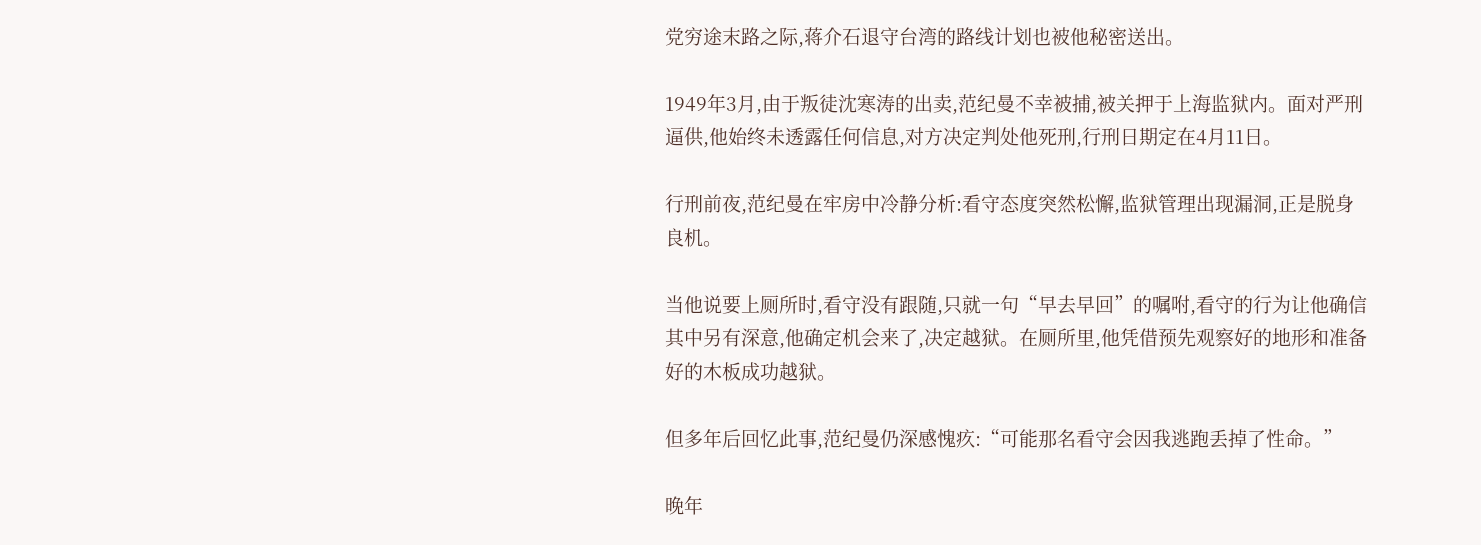党穷途末路之际,蒋介石退守台湾的路线计划也被他秘密送出。

1949年3月,由于叛徒沈寒涛的出卖,范纪曼不幸被捕,被关押于上海监狱内。面对严刑逼供,他始终未透露任何信息,对方决定判处他死刑,行刑日期定在4月11日。

行刑前夜,范纪曼在牢房中冷静分析:看守态度突然松懈,监狱管理出现漏洞,正是脱身良机。

当他说要上厕所时,看守没有跟随,只就一句“早去早回”的嘱咐,看守的行为让他确信其中另有深意,他确定机会来了,决定越狱。在厕所里,他凭借预先观察好的地形和准备好的木板成功越狱。

但多年后回忆此事,范纪曼仍深感愧疚:“可能那名看守会因我逃跑丢掉了性命。”

晚年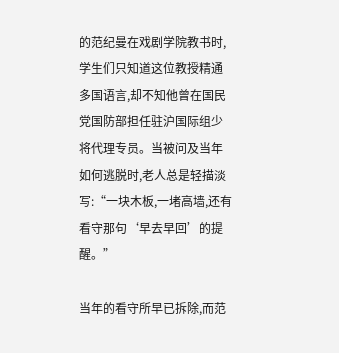的范纪曼在戏剧学院教书时,学生们只知道这位教授精通多国语言,却不知他曾在国民党国防部担任驻沪国际组少将代理专员。当被问及当年如何逃脱时,老人总是轻描淡写:“一块木板,一堵高墙,还有看守那句‘早去早回’的提醒。”

当年的看守所早已拆除,而范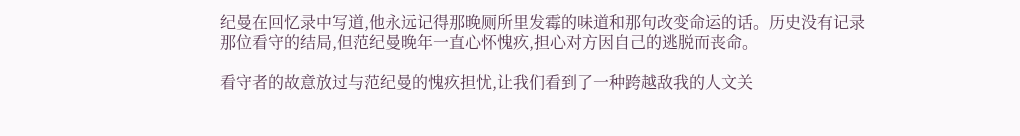纪曼在回忆录中写道,他永远记得那晚厕所里发霉的味道和那句改变命运的话。历史没有记录那位看守的结局,但范纪曼晚年一直心怀愧疚,担心对方因自己的逃脱而丧命。

看守者的故意放过与范纪曼的愧疚担忧,让我们看到了一种跨越敌我的人文关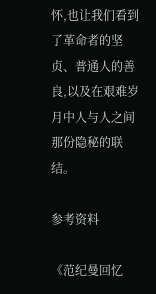怀,也让我们看到了革命者的坚贞、普通人的善良,以及在艰难岁月中人与人之间那份隐秘的联结。

参考资料

《范纪曼回忆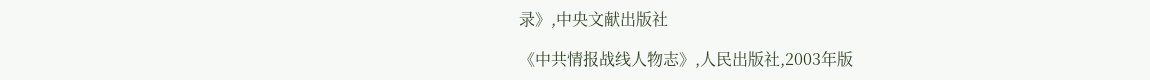录》,中央文献出版社

《中共情报战线人物志》,人民出版社,2003年版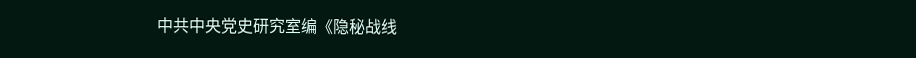中共中央党史研究室编《隐秘战线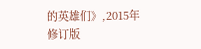的英雄们》,2015年修订版